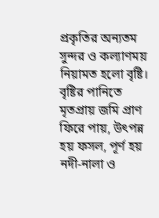প্রকৃতির অন্যতম সুন্দর ও কল্যাণময় নিয়ামত হলো বৃষ্টি। বৃষ্টির পানিতে মৃতপ্রায় জমি প্রাণ ফিরে পায়, উৎপন্ন হয় ফসল, পূর্ণ হয় নদী-নালা ও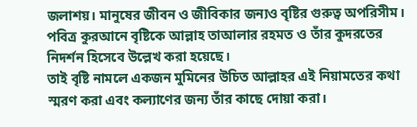জলাশয়। মানুষের জীবন ও জীবিকার জন্যও বৃষ্টির গুরুত্ব অপরিসীম। পবিত্র কুরআনে বৃষ্টিকে আল্লাহ তাআলার রহমত ও তাঁর কুদরতের নিদর্শন হিসেবে উল্লেখ করা হয়েছে।
তাই বৃষ্টি নামলে একজন মুমিনের উচিত আল্লাহর এই নিয়ামতের কথা স্মরণ করা এবং কল্যাণের জন্য তাঁর কাছে দোয়া করা।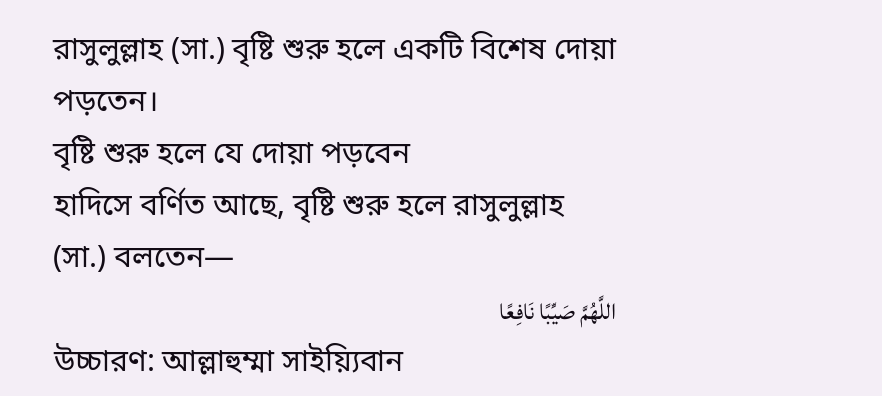রাসুলুল্লাহ (সা.) বৃষ্টি শুরু হলে একটি বিশেষ দোয়া পড়তেন।
বৃষ্টি শুরু হলে যে দোয়া পড়বেন
হাদিসে বর্ণিত আছে, বৃষ্টি শুরু হলে রাসুলুল্লাহ (সা.) বলতেন—
اللَّهُمَّ صَيِّبًا نَافِعًا
উচ্চারণ: আল্লাহুম্মা সাইয়্যিবান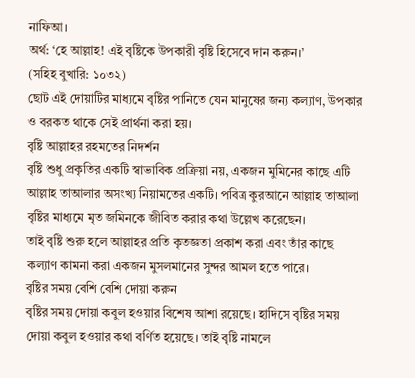নাফিআ।
অর্থ: ‘হে আল্লাহ! এই বৃষ্টিকে উপকারী বৃষ্টি হিসেবে দান করুন।’
(সহিহ বুখারি: ১০৩২)
ছোট এই দোয়াটির মাধ্যমে বৃষ্টির পানিতে যেন মানুষের জন্য কল্যাণ, উপকার ও বরকত থাকে সেই প্রার্থনা করা হয়।
বৃষ্টি আল্লাহর রহমতের নিদর্শন
বৃষ্টি শুধু প্রকৃতির একটি স্বাভাবিক প্রক্রিয়া নয়, একজন মুমিনের কাছে এটি আল্লাহ তাআলার অসংখ্য নিয়ামতের একটি। পবিত্র কুরআনে আল্লাহ তাআলা বৃষ্টির মাধ্যমে মৃত জমিনকে জীবিত করার কথা উল্লেখ করেছেন।
তাই বৃষ্টি শুরু হলে আল্লাহর প্রতি কৃতজ্ঞতা প্রকাশ করা এবং তাঁর কাছে কল্যাণ কামনা করা একজন মুসলমানের সুন্দর আমল হতে পারে।
বৃষ্টির সময় বেশি বেশি দোয়া করুন
বৃষ্টির সময় দোয়া কবুল হওয়ার বিশেষ আশা রয়েছে। হাদিসে বৃষ্টির সময় দোয়া কবুল হওয়ার কথা বর্ণিত হয়েছে। তাই বৃষ্টি নামলে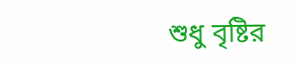শুধু বৃষ্টির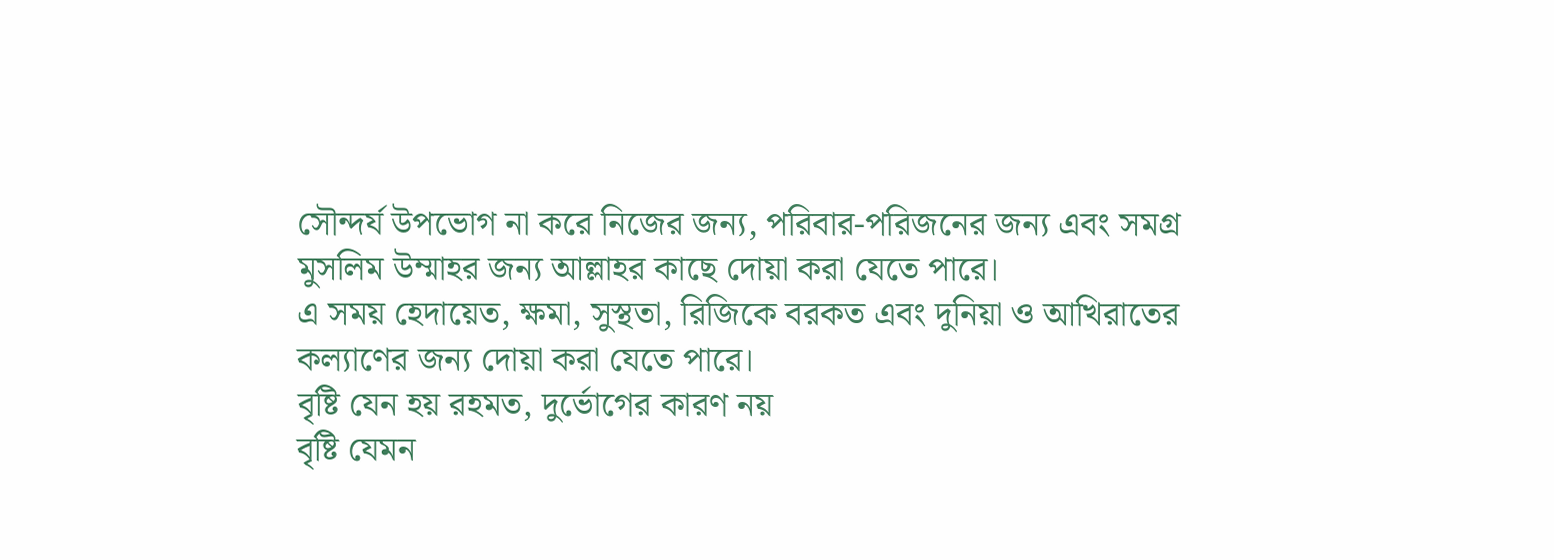সৌন্দর্য উপভোগ না করে নিজের জন্য, পরিবার-পরিজনের জন্য এবং সমগ্র মুসলিম উম্মাহর জন্য আল্লাহর কাছে দোয়া করা যেতে পারে।
এ সময় হেদায়েত, ক্ষমা, সুস্থতা, রিজিকে বরকত এবং দুনিয়া ও আখিরাতের কল্যাণের জন্য দোয়া করা যেতে পারে।
বৃষ্টি যেন হয় রহমত, দুর্ভোগের কারণ নয়
বৃষ্টি যেমন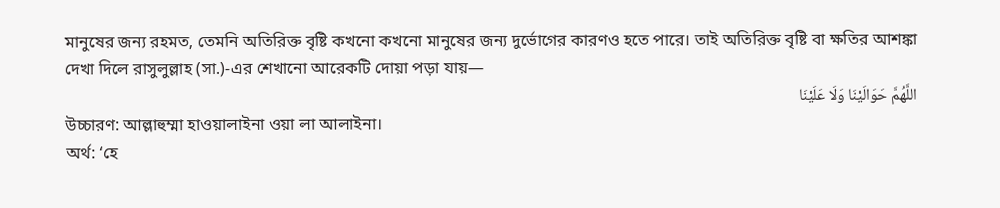মানুষের জন্য রহমত, তেমনি অতিরিক্ত বৃষ্টি কখনো কখনো মানুষের জন্য দুর্ভোগের কারণও হতে পারে। তাই অতিরিক্ত বৃষ্টি বা ক্ষতির আশঙ্কা দেখা দিলে রাসুলুল্লাহ (সা.)-এর শেখানো আরেকটি দোয়া পড়া যায়—
اللَّهُمَّ حَوَالَيْنَا وَلَا عَلَيْنَا
উচ্চারণ: আল্লাহুম্মা হাওয়ালাইনা ওয়া লা আলাইনা।
অর্থ: ‘হে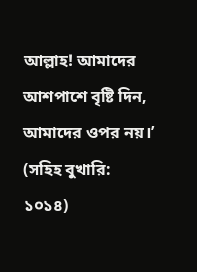আল্লাহ! আমাদের আশপাশে বৃষ্টি দিন, আমাদের ওপর নয়।’
(সহিহ বুখারি: ১০১৪)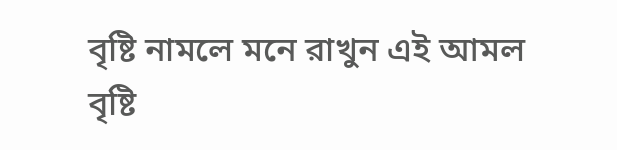বৃষ্টি নামলে মনে রাখুন এই আমল
বৃষ্টি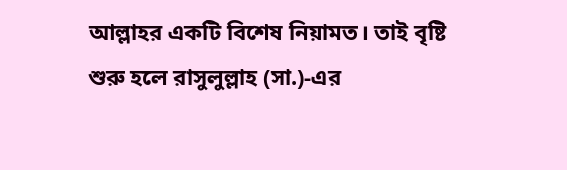আল্লাহর একটি বিশেষ নিয়ামত। তাই বৃষ্টি শুরু হলে রাসুলুল্লাহ (সা.)-এর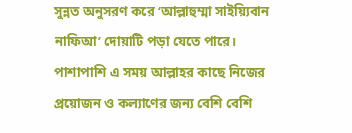সুন্নত অনুসরণ করে ‘আল্লাহুম্মা সাইয়্যিবান নাফিআ’ দোয়াটি পড়া যেতে পারে। পাশাপাশি এ সময় আল্লাহর কাছে নিজের প্রয়োজন ও কল্যাণের জন্য বেশি বেশি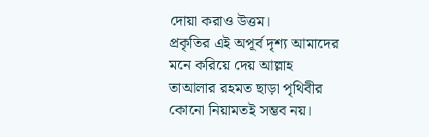দোয়া করাও উত্তম।
প্রকৃতির এই অপূর্ব দৃশ্য আমাদের মনে করিয়ে দেয় আল্লাহ তাআলার রহমত ছাড়া পৃথিবীর কোনো নিয়ামতই সম্ভব নয়।